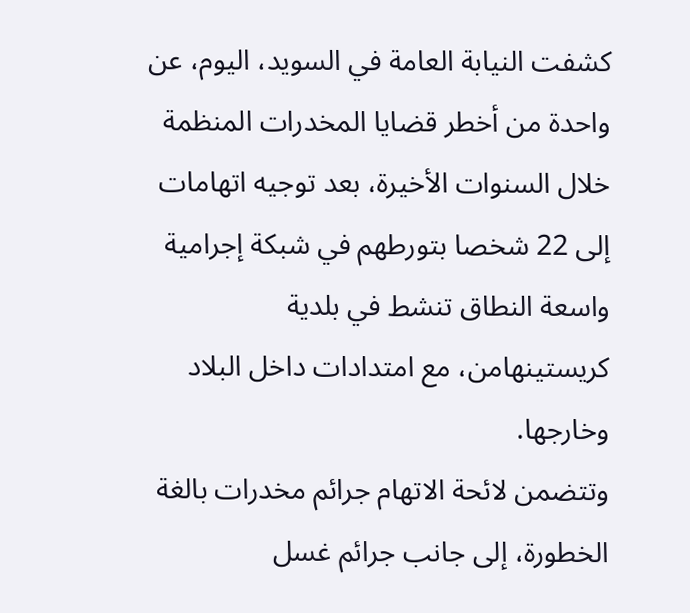كشفت النيابة العامة في السويد، اليوم، عن واحدة من أخطر قضايا المخدرات المنظمة خلال السنوات الأخيرة، بعد توجيه اتهامات إلى 22 شخصا بتورطهم في شبكة إجرامية واسعة النطاق تنشط في بلدية كريستينهامن، مع امتدادات داخل البلاد وخارجها.
وتتضمن لائحة الاتهام جرائم مخدرات بالغة الخطورة، إلى جانب جرائم غسل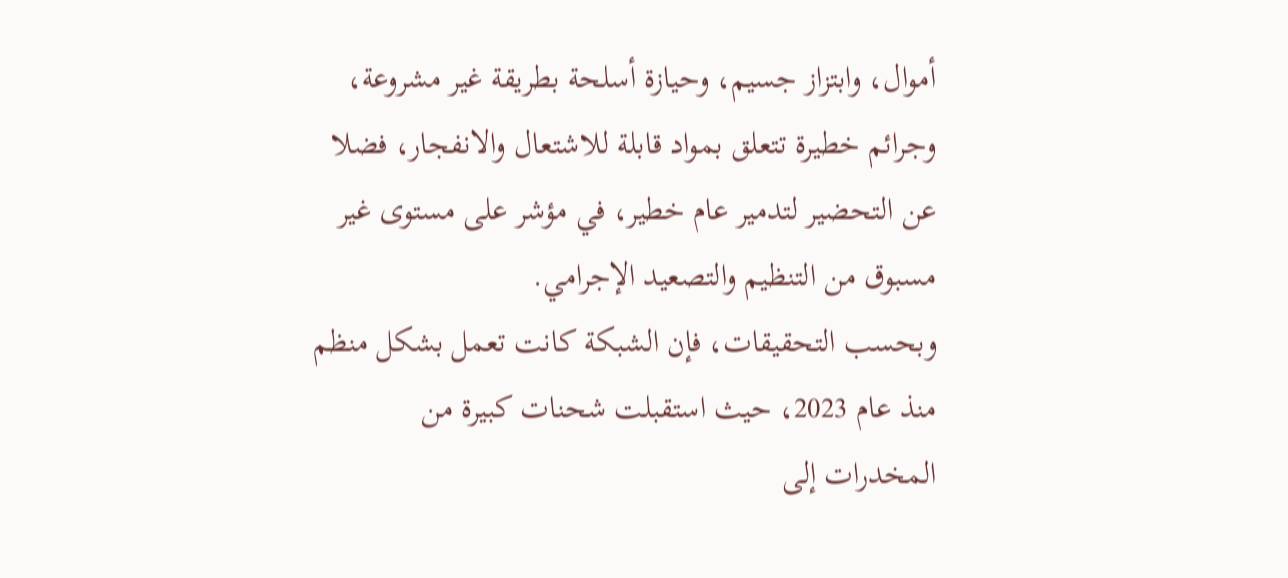أموال، وابتزاز جسيم، وحيازة أسلحة بطريقة غير مشروعة، وجرائم خطيرة تتعلق بمواد قابلة للاشتعال والانفجار، فضلا عن التحضير لتدمير عام خطير، في مؤشر على مستوى غير مسبوق من التنظيم والتصعيد الإجرامي.
وبحسب التحقيقات، فإن الشبكة كانت تعمل بشكل منظم منذ عام 2023، حيث استقبلت شحنات كبيرة من المخدرات إلى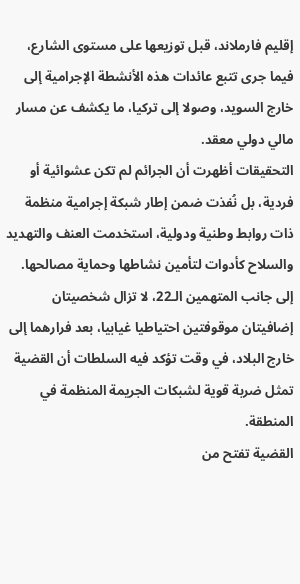إقليم فارملاند، قبل توزيعها على مستوى الشارع، فيما جرى تتبع عائدات هذه الأنشطة الإجرامية إلى خارج السويد، وصولا إلى تركيا، ما يكشف عن مسار مالي دولي معقد.
التحقيقات أظهرت أن الجرائم لم تكن عشوائية أو فردية، بل نُفذت ضمن إطار شبكة إجرامية منظمة ذات روابط وطنية ودولية، استخدمت العنف والتهديد والسلاح كأدوات لتأمين نشاطها وحماية مصالحها.
إلى جانب المتهمين الـ22، لا تزال شخصيتان إضافيتان موقوفتين احتياطيا غيابيا، بعد فرارهما إلى خارج البلاد، في وقت تؤكد فيه السلطات أن القضية تمثل ضربة قوية لشبكات الجريمة المنظمة في المنطقة.
القضية تفتح من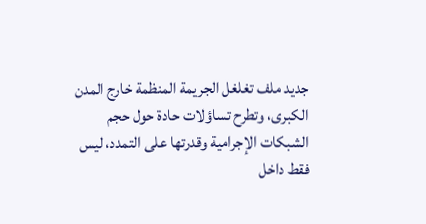جديد ملف تغلغل الجريمة المنظمة خارج المدن الكبرى، وتطرح تساؤلات حادة حول حجم الشبكات الإجرامية وقدرتها على التمدد، ليس فقط داخل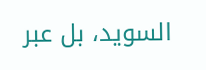السويد، بل عبر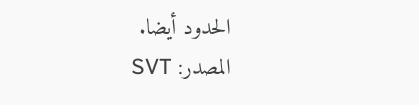الحدود أيضا.
المصدر: SVT